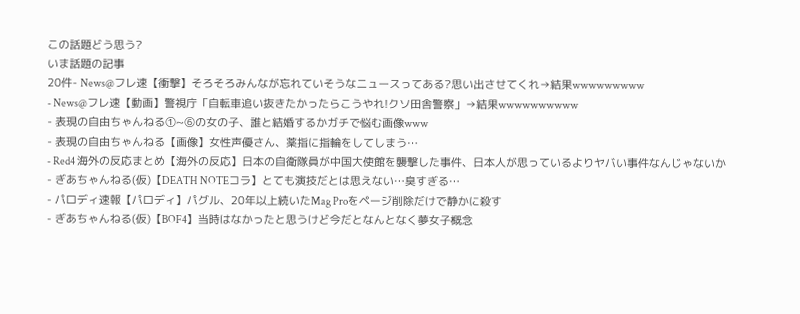この話題どう思う?
いま話題の記事
20件- News@フレ速【衝撃】そろそろみんなが忘れていそうなニュースってある?思い出させてくれ→結果wwwwwwwww
- News@フレ速【動画】警視庁「自転車追い抜きたかったらこうやれ!クソ田舎警察」→結果wwwwwwwwww
- 表現の自由ちゃんねる①~⑥の女の子、誰と結婚するかガチで悩む画像www
- 表現の自由ちゃんねる【画像】女性声優さん、薬指に指輪をしてしまう…
- Red4 海外の反応まとめ【海外の反応】日本の自衛隊員が中国大使館を襲撃した事件、日本人が思っているよりヤバい事件なんじゃないか
- ぎあちゃんねる(仮)【DEATH NOTEコラ】とても演技だとは思えない…臭すぎる…
- パロディ速報【パロディ】パグル、20年以上続いたMag Proをページ削除だけで静かに殺す
- ぎあちゃんねる(仮)【BOF4】当時はなかったと思うけど今だとなんとなく夢女子概念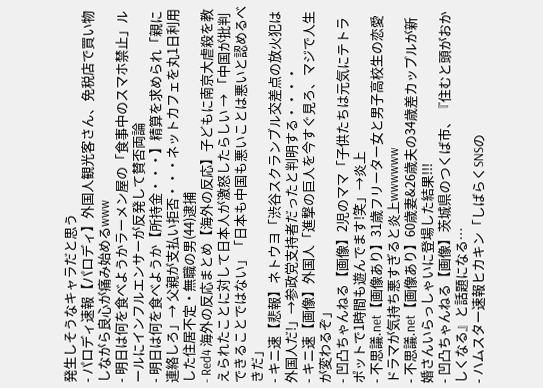発生しそうなキャラだと思う
- パロディ速報【パロディ】外国人観光客さん、免税店で買い物しながら良心が痛み始めるwww
- 明日は何を食べようかラーメン屋の「食事中のスマホ禁止」ルールにインフルエンサーが反発して賛否両論
- 明日は何を食べようか【所持金・・・】精算を求められ「親に連絡しろ」→ 父親が支払い拒否・・・ネットカフェを丸1日利用した住居不定・無職の男(44)逮捕
- Red4 海外の反応まとめ【海外の反応】子どもに南京大虐殺を教えられたことに対して日本人が激怒したらしい → 「中国が批判できることではない」「日本も中国も悪いことは悪いと認めるべきだ」
- キニ速【悲報】ネトウヨ「渋谷スクランブル交差点の放火犯は外国人だ!」→参政党支持者だったと判明する・・・・
- キニ速【画像】外国人「進撃の巨人を今すぐ見ろ、マジで人生が変わるぞ」
- 凹凸ちゃんねる【画像】2児のママ「子供たちは元気にテトラポットで1時間も遊んでます!笑」→炎上
- 不思議.net【画像あり】31歳フリーター女と男子高校生の恋愛ドラマが気持ち悪すぎると炎上wwwwww
- 不思議.net【画像あり】60歳妻&26歳夫の34歳差カップルが新婚さんいらっしゃいに登場した結果!!!
- 凹凸ちゃんねる【画像】茨城県のつくば市、『住むと頭がおかしくなる』と話題になる…
- ハムスター速報ヒカキン「しばらくSNSの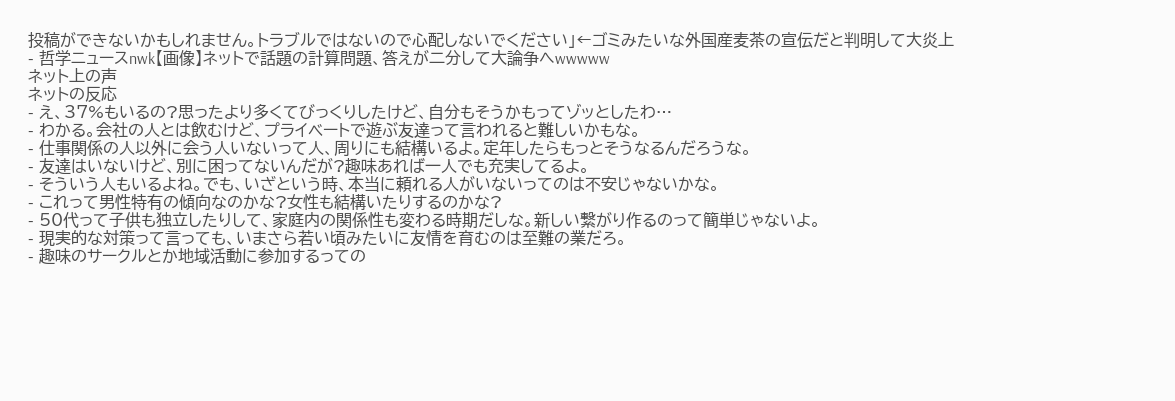投稿ができないかもしれません。トラブルではないので心配しないでください」←ゴミみたいな外国産麦茶の宣伝だと判明して大炎上
- 哲学ニュースnwk【画像】ネットで話題の計算問題、答えが二分して大論争へwwwww
ネット上の声
ネットの反応
- え、37%もいるの?思ったより多くてびっくりしたけど、自分もそうかもってゾッとしたわ…
- わかる。会社の人とは飲むけど、プライベートで遊ぶ友達って言われると難しいかもな。
- 仕事関係の人以外に会う人いないって人、周りにも結構いるよ。定年したらもっとそうなるんだろうな。
- 友達はいないけど、別に困ってないんだが?趣味あれば一人でも充実してるよ。
- そういう人もいるよね。でも、いざという時、本当に頼れる人がいないってのは不安じゃないかな。
- これって男性特有の傾向なのかな?女性も結構いたりするのかな?
- 50代って子供も独立したりして、家庭内の関係性も変わる時期だしな。新しい繋がり作るのって簡単じゃないよ。
- 現実的な対策って言っても、いまさら若い頃みたいに友情を育むのは至難の業だろ。
- 趣味のサークルとか地域活動に参加するっての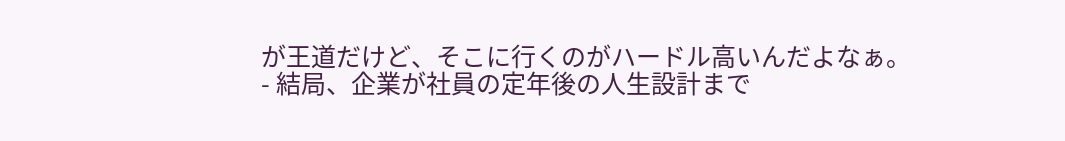が王道だけど、そこに行くのがハードル高いんだよなぁ。
- 結局、企業が社員の定年後の人生設計まで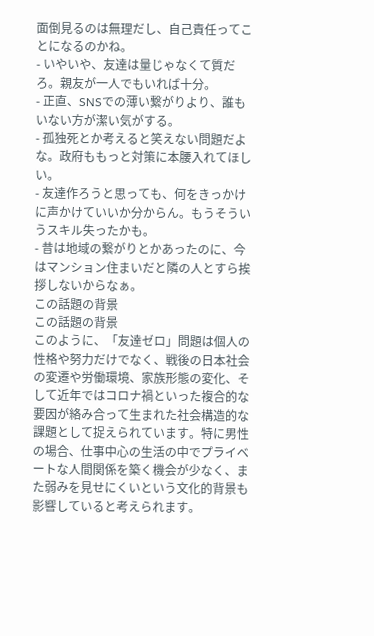面倒見るのは無理だし、自己責任ってことになるのかね。
- いやいや、友達は量じゃなくて質だろ。親友が一人でもいれば十分。
- 正直、SNSでの薄い繋がりより、誰もいない方が潔い気がする。
- 孤独死とか考えると笑えない問題だよな。政府ももっと対策に本腰入れてほしい。
- 友達作ろうと思っても、何をきっかけに声かけていいか分からん。もうそういうスキル失ったかも。
- 昔は地域の繋がりとかあったのに、今はマンション住まいだと隣の人とすら挨拶しないからなぁ。
この話題の背景
この話題の背景
このように、「友達ゼロ」問題は個人の性格や努力だけでなく、戦後の日本社会の変遷や労働環境、家族形態の変化、そして近年ではコロナ禍といった複合的な要因が絡み合って生まれた社会構造的な課題として捉えられています。特に男性の場合、仕事中心の生活の中でプライベートな人間関係を築く機会が少なく、また弱みを見せにくいという文化的背景も影響していると考えられます。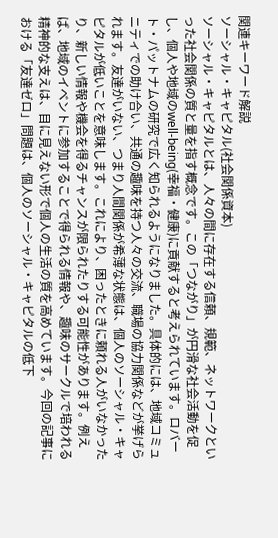関連キーワード解説
ソーシャル・キャピタル(社会関係資本)
ソーシャル・キャピタルとは、人々の間に存在する信頼、規範、ネットワークといった社会関係の質と量を指す概念です。この「つながり」が円滑な社会活動を促し、個人や地域のwell-being(幸福・健康)に貢献すると考えられています。ロバート・パットナムの研究で広く知られるようになりました。具体的には、地域コミュニティでの助け合い、共通の趣味を持つ人々の交流、職場の協力関係などが挙げられます。友達がいない、つまり人間関係が希薄な状態は、個人のソーシャル・キャピタルが低いことを意味します。これにより、困ったときに頼れる人がいなかったり、新しい情報や機会を得るチャンスが限られたりする可能性があります。例えば、地域のイベントに参加することで得られる情報や、趣味のサークルで培われる精神的な支えは、目に見えない形で個人の生活の質を高めています。今回の記事における「友達ゼロ」問題は、個人のソーシャル・キャピタルの低下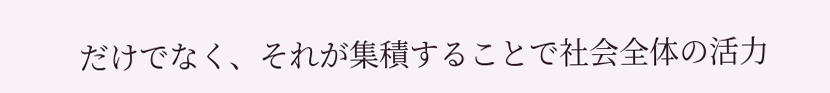だけでなく、それが集積することで社会全体の活力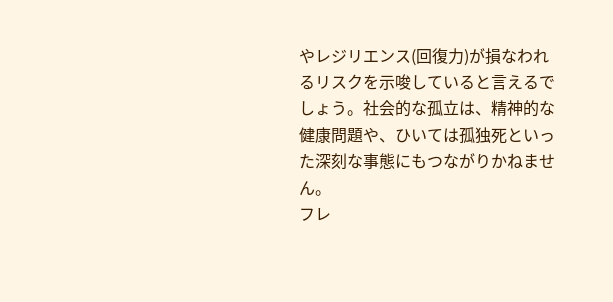やレジリエンス(回復力)が損なわれるリスクを示唆していると言えるでしょう。社会的な孤立は、精神的な健康問題や、ひいては孤独死といった深刻な事態にもつながりかねません。
フレ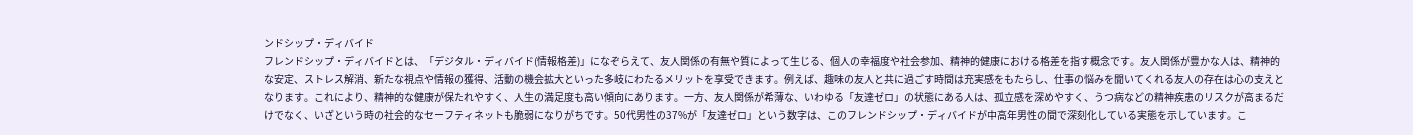ンドシップ・ディバイド
フレンドシップ・ディバイドとは、「デジタル・ディバイド(情報格差)」になぞらえて、友人関係の有無や質によって生じる、個人の幸福度や社会参加、精神的健康における格差を指す概念です。友人関係が豊かな人は、精神的な安定、ストレス解消、新たな視点や情報の獲得、活動の機会拡大といった多岐にわたるメリットを享受できます。例えば、趣味の友人と共に過ごす時間は充実感をもたらし、仕事の悩みを聞いてくれる友人の存在は心の支えとなります。これにより、精神的な健康が保たれやすく、人生の満足度も高い傾向にあります。一方、友人関係が希薄な、いわゆる「友達ゼロ」の状態にある人は、孤立感を深めやすく、うつ病などの精神疾患のリスクが高まるだけでなく、いざという時の社会的なセーフティネットも脆弱になりがちです。50代男性の37%が「友達ゼロ」という数字は、このフレンドシップ・ディバイドが中高年男性の間で深刻化している実態を示しています。こ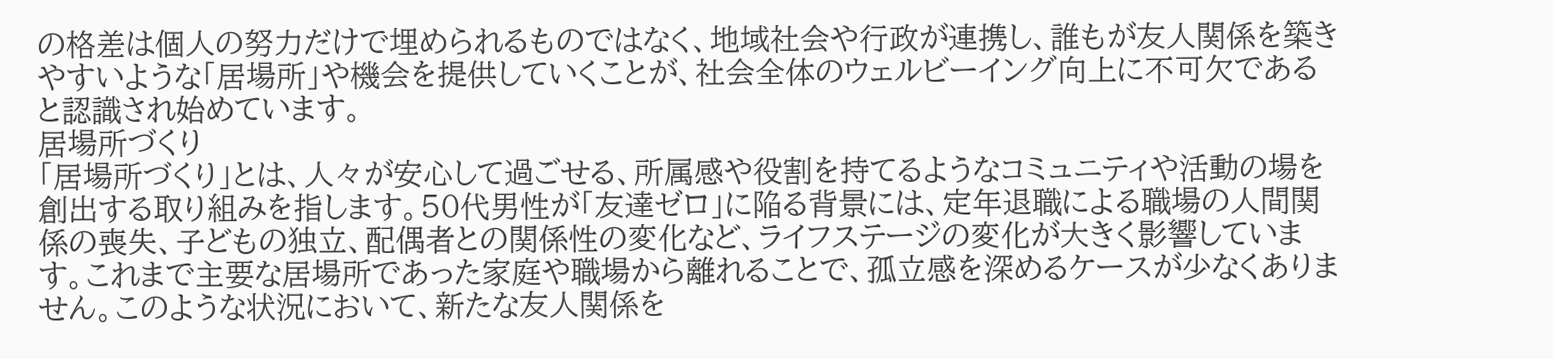の格差は個人の努力だけで埋められるものではなく、地域社会や行政が連携し、誰もが友人関係を築きやすいような「居場所」や機会を提供していくことが、社会全体のウェルビーイング向上に不可欠であると認識され始めています。
居場所づくり
「居場所づくり」とは、人々が安心して過ごせる、所属感や役割を持てるようなコミュニティや活動の場を創出する取り組みを指します。50代男性が「友達ゼロ」に陥る背景には、定年退職による職場の人間関係の喪失、子どもの独立、配偶者との関係性の変化など、ライフステージの変化が大きく影響しています。これまで主要な居場所であった家庭や職場から離れることで、孤立感を深めるケースが少なくありません。このような状況において、新たな友人関係を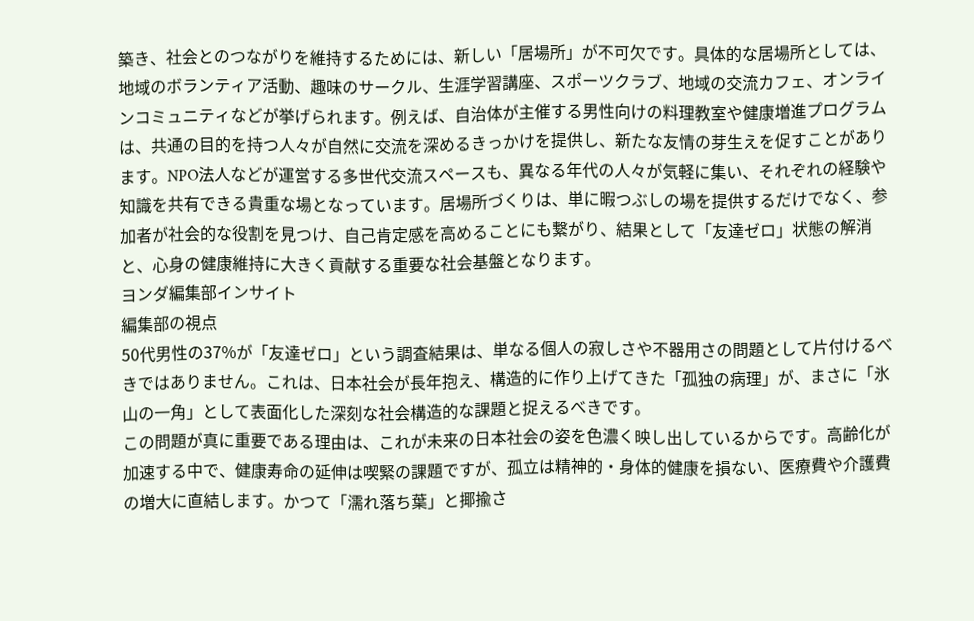築き、社会とのつながりを維持するためには、新しい「居場所」が不可欠です。具体的な居場所としては、地域のボランティア活動、趣味のサークル、生涯学習講座、スポーツクラブ、地域の交流カフェ、オンラインコミュニティなどが挙げられます。例えば、自治体が主催する男性向けの料理教室や健康増進プログラムは、共通の目的を持つ人々が自然に交流を深めるきっかけを提供し、新たな友情の芽生えを促すことがあります。NPO法人などが運営する多世代交流スペースも、異なる年代の人々が気軽に集い、それぞれの経験や知識を共有できる貴重な場となっています。居場所づくりは、単に暇つぶしの場を提供するだけでなく、参加者が社会的な役割を見つけ、自己肯定感を高めることにも繋がり、結果として「友達ゼロ」状態の解消と、心身の健康維持に大きく貢献する重要な社会基盤となります。
ヨンダ編集部インサイト
編集部の視点
50代男性の37%が「友達ゼロ」という調査結果は、単なる個人の寂しさや不器用さの問題として片付けるべきではありません。これは、日本社会が長年抱え、構造的に作り上げてきた「孤独の病理」が、まさに「氷山の一角」として表面化した深刻な社会構造的な課題と捉えるべきです。
この問題が真に重要である理由は、これが未来の日本社会の姿を色濃く映し出しているからです。高齢化が加速する中で、健康寿命の延伸は喫緊の課題ですが、孤立は精神的・身体的健康を損ない、医療費や介護費の増大に直結します。かつて「濡れ落ち葉」と揶揄さ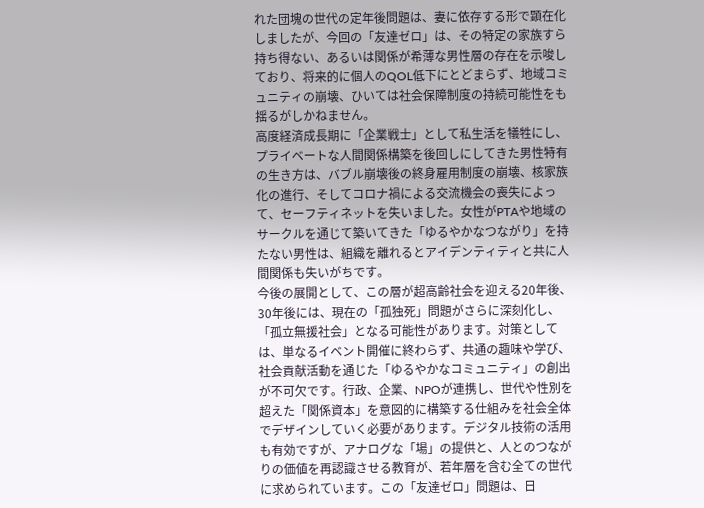れた団塊の世代の定年後問題は、妻に依存する形で顕在化しましたが、今回の「友達ゼロ」は、その特定の家族すら持ち得ない、あるいは関係が希薄な男性層の存在を示唆しており、将来的に個人のQOL低下にとどまらず、地域コミュニティの崩壊、ひいては社会保障制度の持続可能性をも揺るがしかねません。
高度経済成長期に「企業戦士」として私生活を犠牲にし、プライベートな人間関係構築を後回しにしてきた男性特有の生き方は、バブル崩壊後の終身雇用制度の崩壊、核家族化の進行、そしてコロナ禍による交流機会の喪失によって、セーフティネットを失いました。女性がPTAや地域のサークルを通じて築いてきた「ゆるやかなつながり」を持たない男性は、組織を離れるとアイデンティティと共に人間関係も失いがちです。
今後の展開として、この層が超高齢社会を迎える20年後、30年後には、現在の「孤独死」問題がさらに深刻化し、「孤立無援社会」となる可能性があります。対策としては、単なるイベント開催に終わらず、共通の趣味や学び、社会貢献活動を通じた「ゆるやかなコミュニティ」の創出が不可欠です。行政、企業、NPOが連携し、世代や性別を超えた「関係資本」を意図的に構築する仕組みを社会全体でデザインしていく必要があります。デジタル技術の活用も有効ですが、アナログな「場」の提供と、人とのつながりの価値を再認識させる教育が、若年層を含む全ての世代に求められています。この「友達ゼロ」問題は、日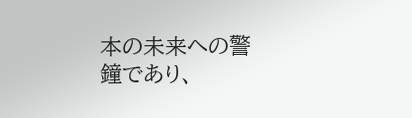本の未来への警鐘であり、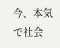今、本気で社会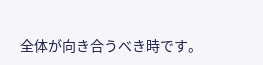全体が向き合うべき時です。